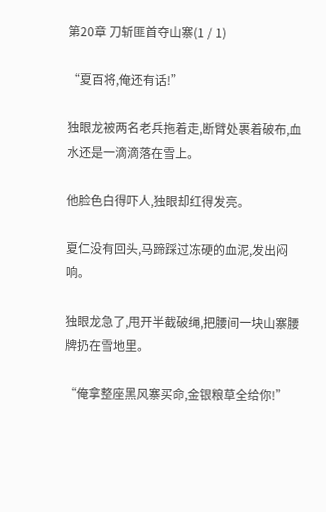第20章 刀斩匪首夺山寨(1 / 1)

“夏百将,俺还有话!”

独眼龙被两名老兵拖着走,断臂处裹着破布,血水还是一滴滴落在雪上。

他脸色白得吓人,独眼却红得发亮。

夏仁没有回头,马蹄踩过冻硬的血泥,发出闷响。

独眼龙急了,甩开半截破绳,把腰间一块山寨腰牌扔在雪地里。

“俺拿整座黑风寨买命,金银粮草全给你!”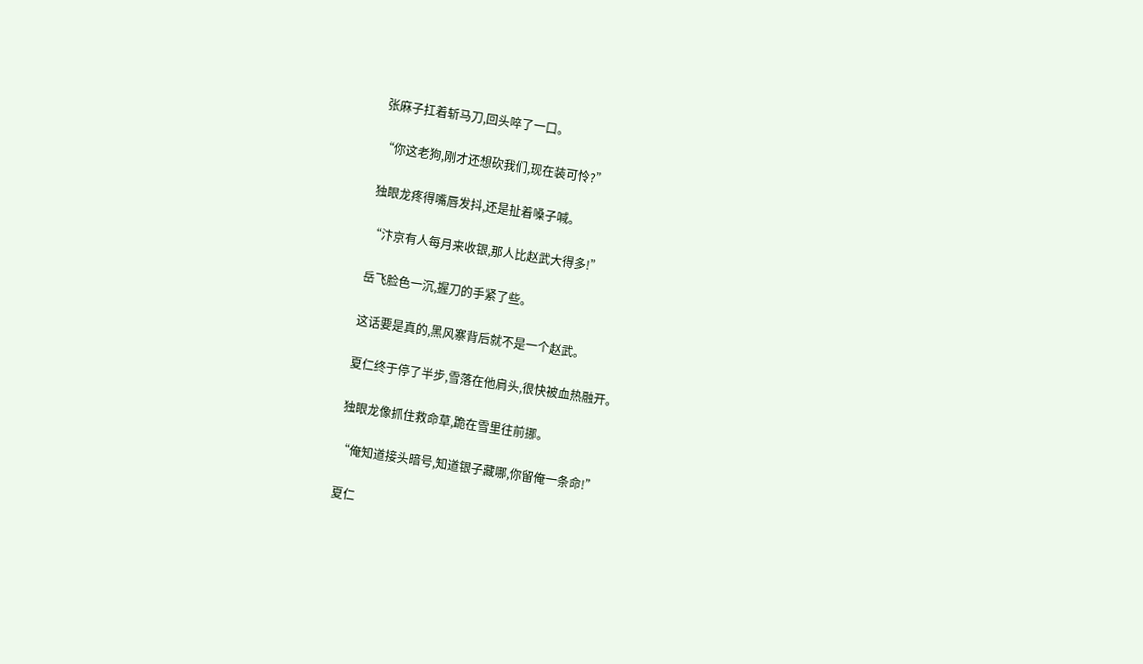张麻子扛着斩马刀,回头啐了一口。

“你这老狗,刚才还想砍我们,现在装可怜?”

独眼龙疼得嘴唇发抖,还是扯着嗓子喊。

“汴京有人每月来收银,那人比赵武大得多!”

岳飞脸色一沉,握刀的手紧了些。

这话要是真的,黑风寨背后就不是一个赵武。

夏仁终于停了半步,雪落在他肩头,很快被血热融开。

独眼龙像抓住救命草,跪在雪里往前挪。

“俺知道接头暗号,知道银子藏哪,你留俺一条命!”

夏仁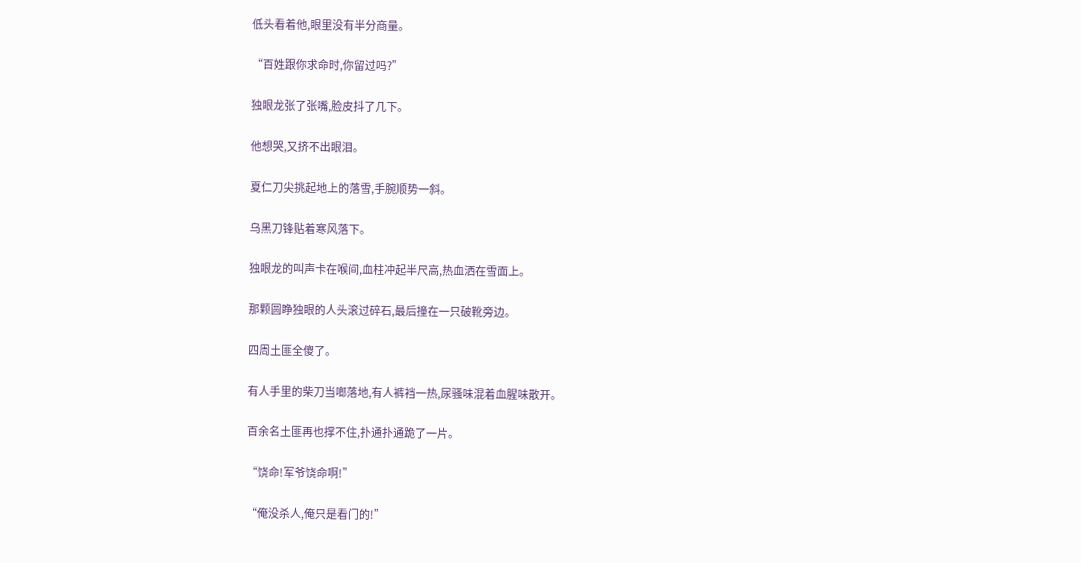低头看着他,眼里没有半分商量。

“百姓跟你求命时,你留过吗?”

独眼龙张了张嘴,脸皮抖了几下。

他想哭,又挤不出眼泪。

夏仁刀尖挑起地上的落雪,手腕顺势一斜。

乌黑刀锋贴着寒风落下。

独眼龙的叫声卡在喉间,血柱冲起半尺高,热血洒在雪面上。

那颗圆睁独眼的人头滚过碎石,最后撞在一只破靴旁边。

四周土匪全傻了。

有人手里的柴刀当啷落地,有人裤裆一热,尿骚味混着血腥味散开。

百余名土匪再也撑不住,扑通扑通跪了一片。

“饶命!军爷饶命啊!”

“俺没杀人,俺只是看门的!”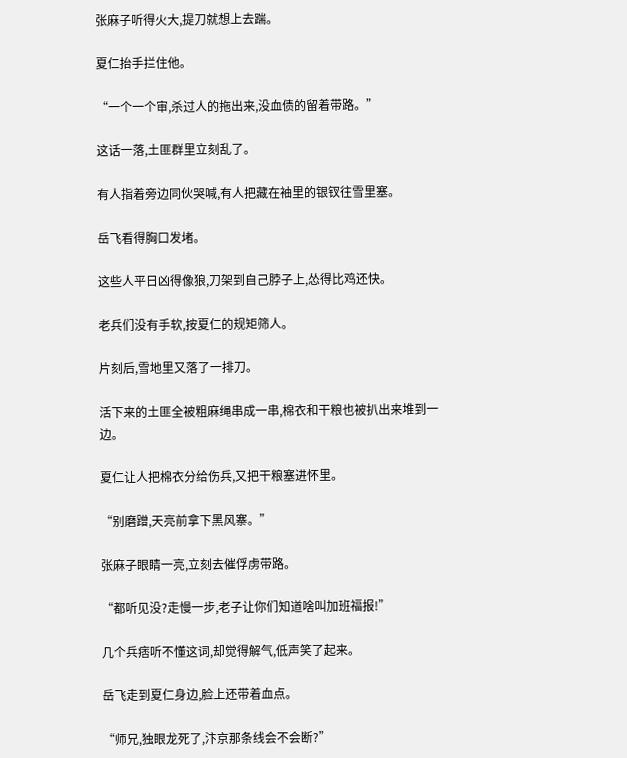张麻子听得火大,提刀就想上去踹。

夏仁抬手拦住他。

“一个一个审,杀过人的拖出来,没血债的留着带路。”

这话一落,土匪群里立刻乱了。

有人指着旁边同伙哭喊,有人把藏在袖里的银钗往雪里塞。

岳飞看得胸口发堵。

这些人平日凶得像狼,刀架到自己脖子上,怂得比鸡还快。

老兵们没有手软,按夏仁的规矩筛人。

片刻后,雪地里又落了一排刀。

活下来的土匪全被粗麻绳串成一串,棉衣和干粮也被扒出来堆到一边。

夏仁让人把棉衣分给伤兵,又把干粮塞进怀里。

“别磨蹭,天亮前拿下黑风寨。”

张麻子眼睛一亮,立刻去催俘虏带路。

“都听见没?走慢一步,老子让你们知道啥叫加班福报!”

几个兵痞听不懂这词,却觉得解气,低声笑了起来。

岳飞走到夏仁身边,脸上还带着血点。

“师兄,独眼龙死了,汴京那条线会不会断?”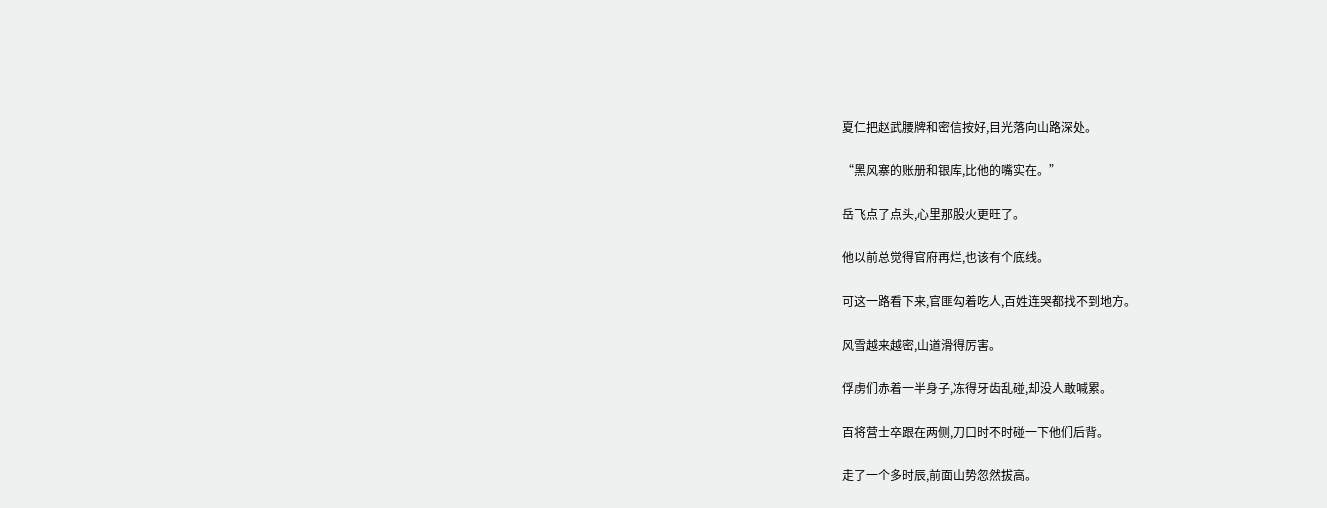夏仁把赵武腰牌和密信按好,目光落向山路深处。

“黑风寨的账册和银库,比他的嘴实在。”

岳飞点了点头,心里那股火更旺了。

他以前总觉得官府再烂,也该有个底线。

可这一路看下来,官匪勾着吃人,百姓连哭都找不到地方。

风雪越来越密,山道滑得厉害。

俘虏们赤着一半身子,冻得牙齿乱碰,却没人敢喊累。

百将营士卒跟在两侧,刀口时不时碰一下他们后背。

走了一个多时辰,前面山势忽然拔高。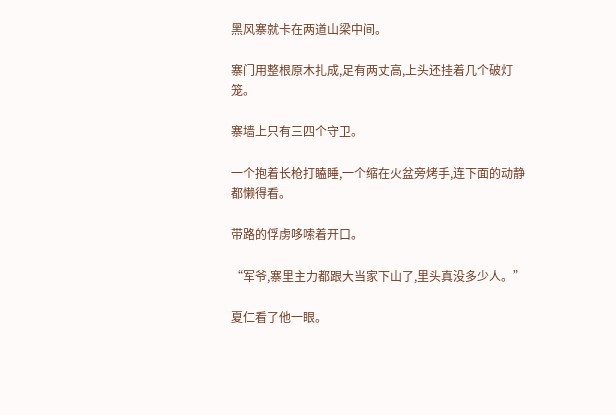黑风寨就卡在两道山梁中间。

寨门用整根原木扎成,足有两丈高,上头还挂着几个破灯笼。

寨墙上只有三四个守卫。

一个抱着长枪打瞌睡,一个缩在火盆旁烤手,连下面的动静都懒得看。

带路的俘虏哆嗦着开口。

“军爷,寨里主力都跟大当家下山了,里头真没多少人。”

夏仁看了他一眼。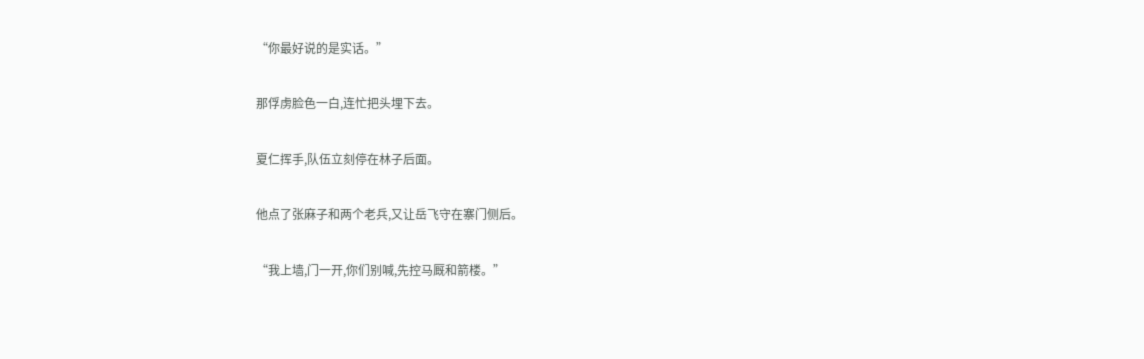“你最好说的是实话。”

那俘虏脸色一白,连忙把头埋下去。

夏仁挥手,队伍立刻停在林子后面。

他点了张麻子和两个老兵,又让岳飞守在寨门侧后。

“我上墙,门一开,你们别喊,先控马厩和箭楼。”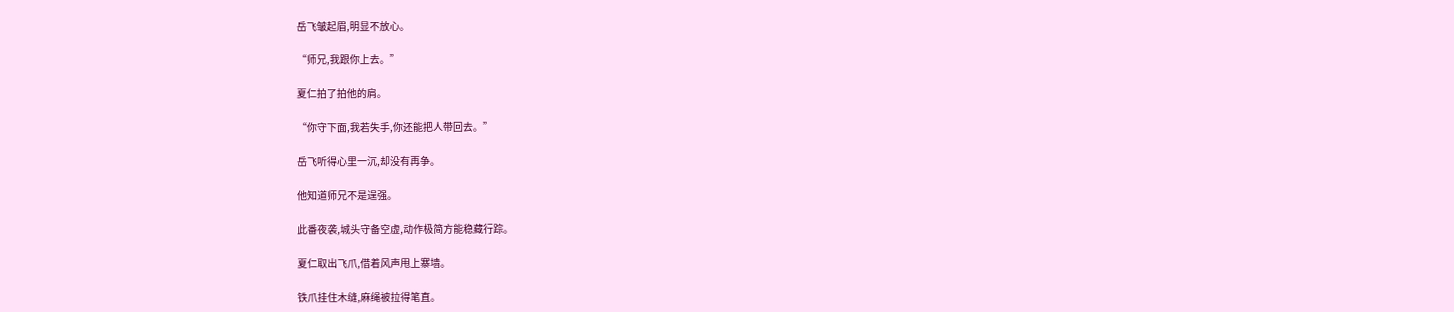岳飞皱起眉,明显不放心。

“师兄,我跟你上去。”

夏仁拍了拍他的肩。

“你守下面,我若失手,你还能把人带回去。”

岳飞听得心里一沉,却没有再争。

他知道师兄不是逞强。

此番夜袭,城头守备空虚,动作极简方能稳藏行踪。

夏仁取出飞爪,借着风声甩上寨墙。

铁爪挂住木缝,麻绳被拉得笔直。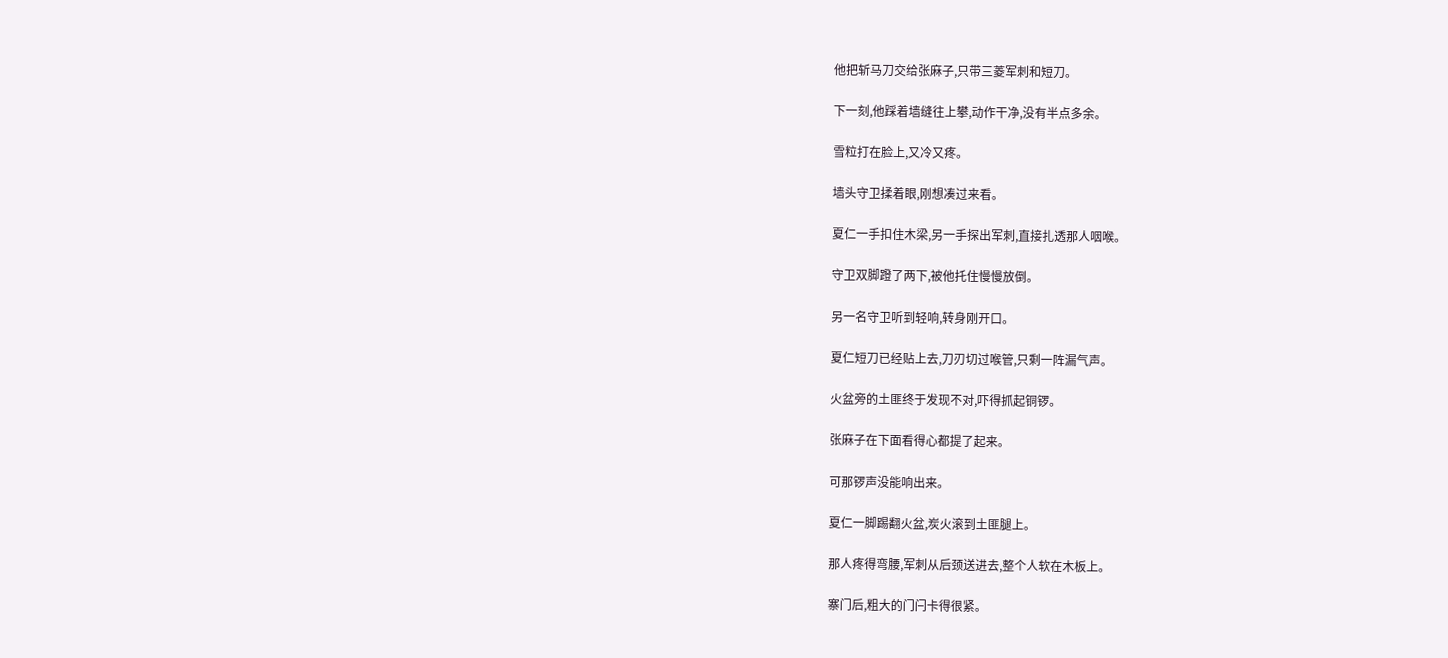他把斩马刀交给张麻子,只带三菱军刺和短刀。

下一刻,他踩着墙缝往上攀,动作干净,没有半点多余。

雪粒打在脸上,又冷又疼。

墙头守卫揉着眼,刚想凑过来看。

夏仁一手扣住木梁,另一手探出军刺,直接扎透那人咽喉。

守卫双脚蹬了两下,被他托住慢慢放倒。

另一名守卫听到轻响,转身刚开口。

夏仁短刀已经贴上去,刀刃切过喉管,只剩一阵漏气声。

火盆旁的土匪终于发现不对,吓得抓起铜锣。

张麻子在下面看得心都提了起来。

可那锣声没能响出来。

夏仁一脚踢翻火盆,炭火滚到土匪腿上。

那人疼得弯腰,军刺从后颈送进去,整个人软在木板上。

寨门后,粗大的门闩卡得很紧。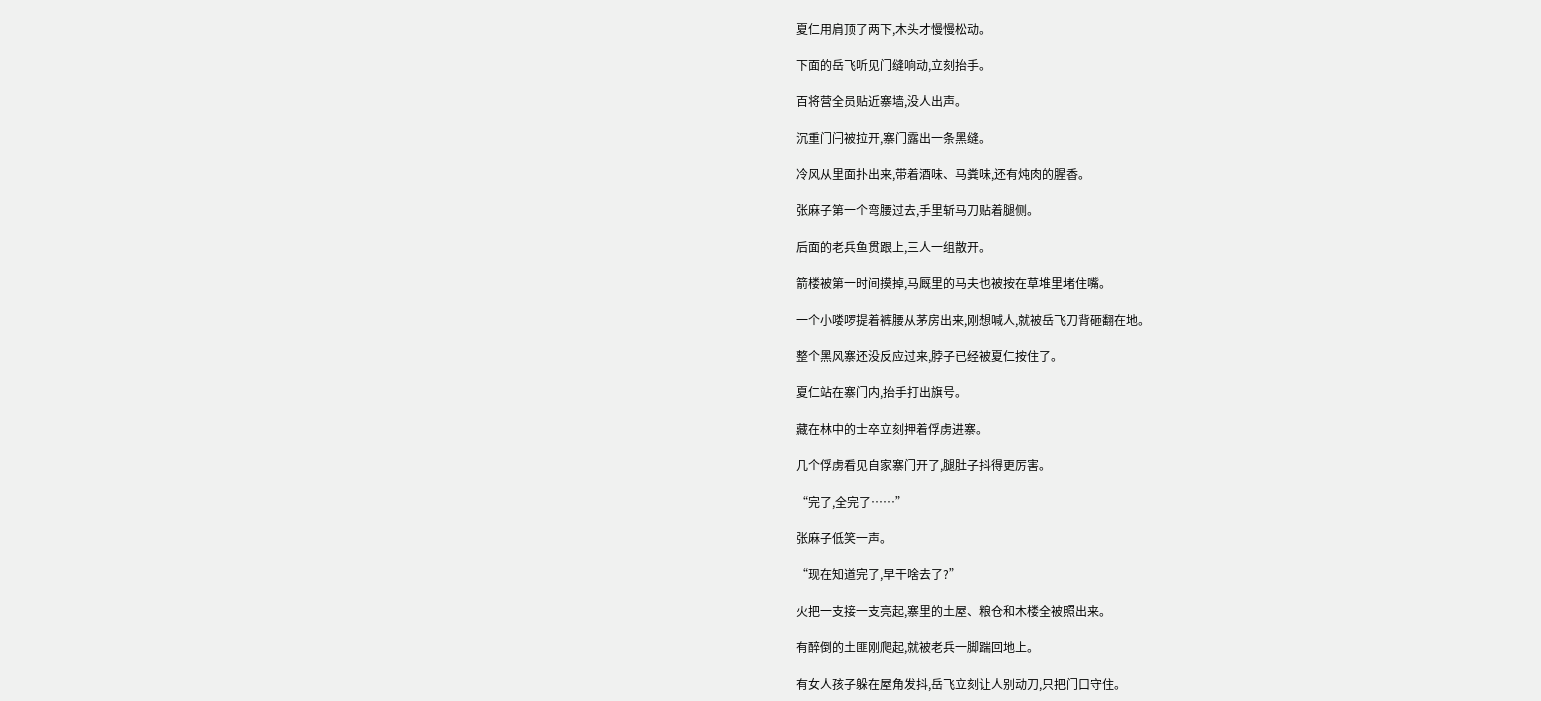夏仁用肩顶了两下,木头才慢慢松动。

下面的岳飞听见门缝响动,立刻抬手。

百将营全员贴近寨墙,没人出声。

沉重门闩被拉开,寨门露出一条黑缝。

冷风从里面扑出来,带着酒味、马粪味,还有炖肉的腥香。

张麻子第一个弯腰过去,手里斩马刀贴着腿侧。

后面的老兵鱼贯跟上,三人一组散开。

箭楼被第一时间摸掉,马厩里的马夫也被按在草堆里堵住嘴。

一个小喽啰提着裤腰从茅房出来,刚想喊人,就被岳飞刀背砸翻在地。

整个黑风寨还没反应过来,脖子已经被夏仁按住了。

夏仁站在寨门内,抬手打出旗号。

藏在林中的士卒立刻押着俘虏进寨。

几个俘虏看见自家寨门开了,腿肚子抖得更厉害。

“完了,全完了……”

张麻子低笑一声。

“现在知道完了,早干啥去了?”

火把一支接一支亮起,寨里的土屋、粮仓和木楼全被照出来。

有醉倒的土匪刚爬起,就被老兵一脚踹回地上。

有女人孩子躲在屋角发抖,岳飞立刻让人别动刀,只把门口守住。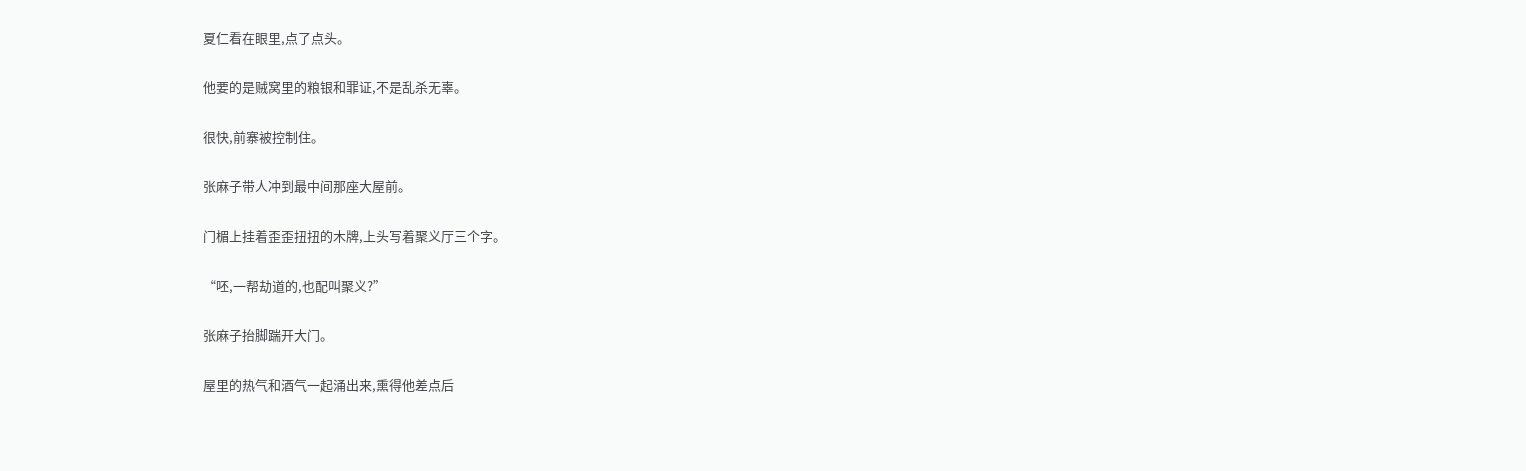夏仁看在眼里,点了点头。

他要的是贼窝里的粮银和罪证,不是乱杀无辜。

很快,前寨被控制住。

张麻子带人冲到最中间那座大屋前。

门楣上挂着歪歪扭扭的木牌,上头写着聚义厅三个字。

“呸,一帮劫道的,也配叫聚义?”

张麻子抬脚踹开大门。

屋里的热气和酒气一起涌出来,熏得他差点后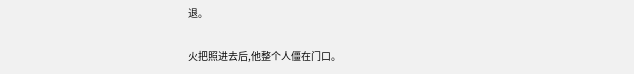退。

火把照进去后,他整个人僵在门口。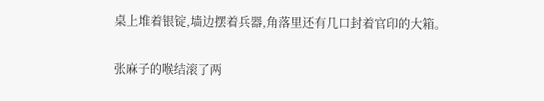桌上堆着银锭,墙边摆着兵器,角落里还有几口封着官印的大箱。

张麻子的喉结滚了两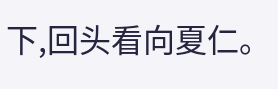下,回头看向夏仁。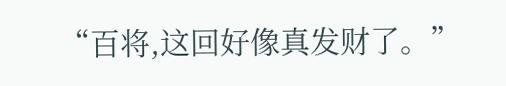“百将,这回好像真发财了。”